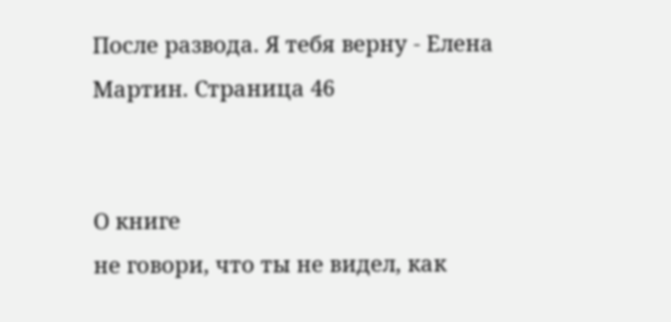После развода. Я тебя верну - Елена Мартин. Страница 46


О книге
не говори, что ты не видел, как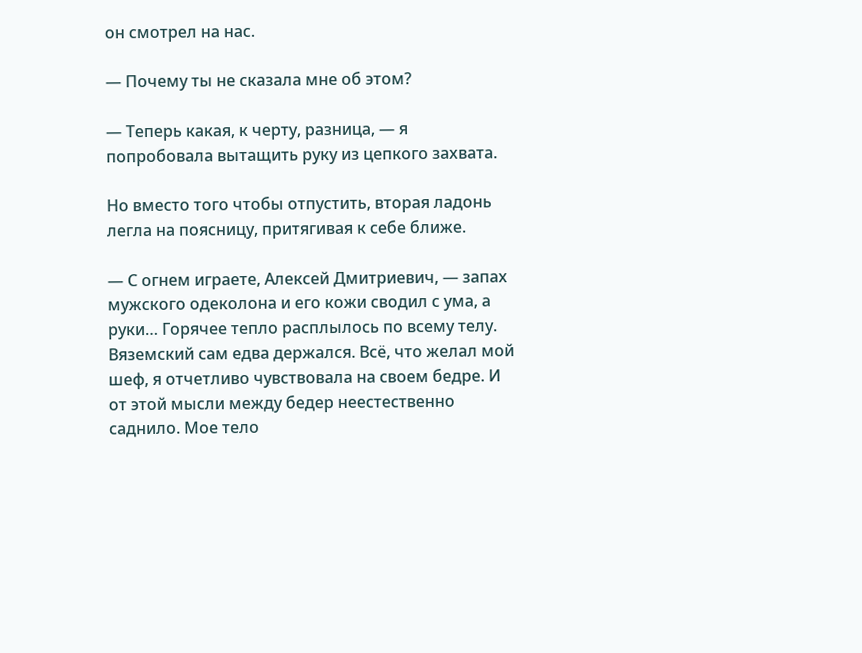он смотрел на нас.

— Почему ты не сказала мне об этом?

— Теперь какая, к черту, разница, — я попробовала вытащить руку из цепкого захвата.

Но вместо того чтобы отпустить, вторая ладонь легла на поясницу, притягивая к себе ближе.

— С огнем играете, Алексей Дмитриевич, — запах мужского одеколона и его кожи сводил с ума, а руки… Горячее тепло расплылось по всему телу. Вяземский сам едва держался. Всё, что желал мой шеф, я отчетливо чувствовала на своем бедре. И от этой мысли между бедер неестественно саднило. Мое тело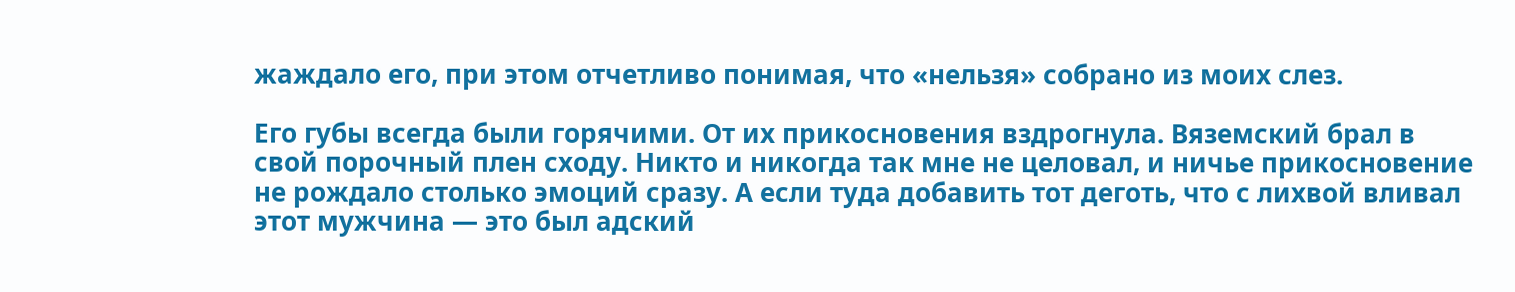жаждало его, при этом отчетливо понимая, что «нельзя» собрано из моих слез.

Его губы всегда были горячими. От их прикосновения вздрогнула. Вяземский брал в свой порочный плен сходу. Никто и никогда так мне не целовал, и ничье прикосновение не рождало столько эмоций сразу. А если туда добавить тот деготь, что с лихвой вливал этот мужчина — это был адский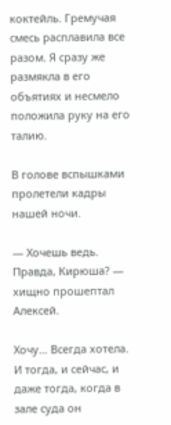коктейль. Гремучая смесь расплавила все разом. Я сразу же размякла в его объятиях и несмело положила руку на его талию.

В голове вспышками пролетели кадры нашей ночи.

— Хочешь ведь. Правда, Кирюша? — хищно прошептал Алексей.

Хочу… Всегда хотела. И тогда, и сейчас, и даже тогда, когда в зале суда он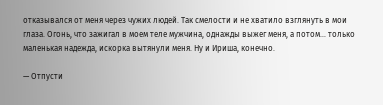отказывался от меня через чужих людей. Так смелости и не хватило взглянуть в мои глаза. Огонь, что зажигал в моем теле мужчина, однажды выжег меня, а потом… только маленькая надежда, искорка вытянули меня. Ну и Ириша, конечно.

— Отпусти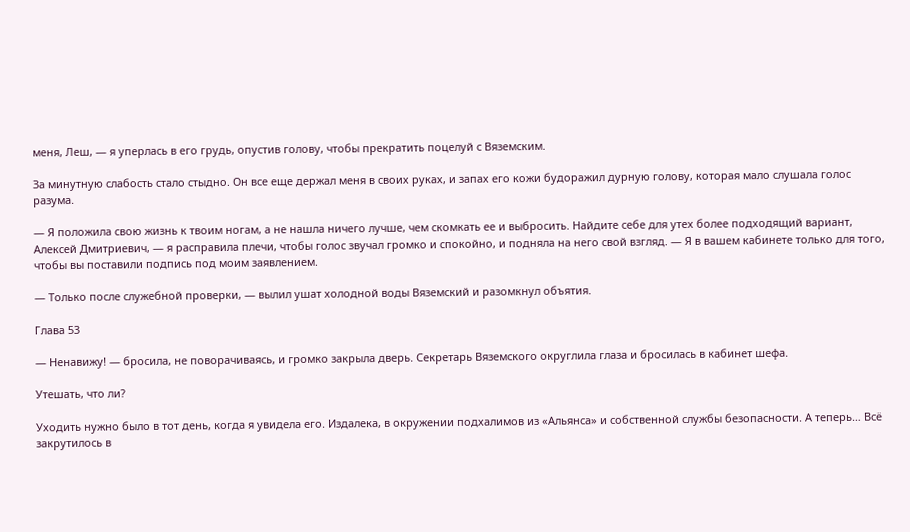меня, Леш, — я уперлась в его грудь, опустив голову, чтобы прекратить поцелуй с Вяземским.

За минутную слабость стало стыдно. Он все еще держал меня в своих руках, и запах его кожи будоражил дурную голову, которая мало слушала голос разума.

— Я положила свою жизнь к твоим ногам, а не нашла ничего лучше, чем скомкать ее и выбросить. Найдите себе для утех более подходящий вариант, Алексей Дмитриевич, — я расправила плечи, чтобы голос звучал громко и спокойно, и подняла на него свой взгляд. — Я в вашем кабинете только для того, чтобы вы поставили подпись под моим заявлением.

— Только после служебной проверки, — вылил ушат холодной воды Вяземский и разомкнул объятия.

Глава 53

— Ненавижу! — бросила, не поворачиваясь, и громко закрыла дверь. Секретарь Вяземского округлила глаза и бросилась в кабинет шефа.

Утешать, что ли?

Уходить нужно было в тот день, когда я увидела его. Издалека, в окружении подхалимов из «Альянса» и собственной службы безопасности. А теперь… Всё закрутилось в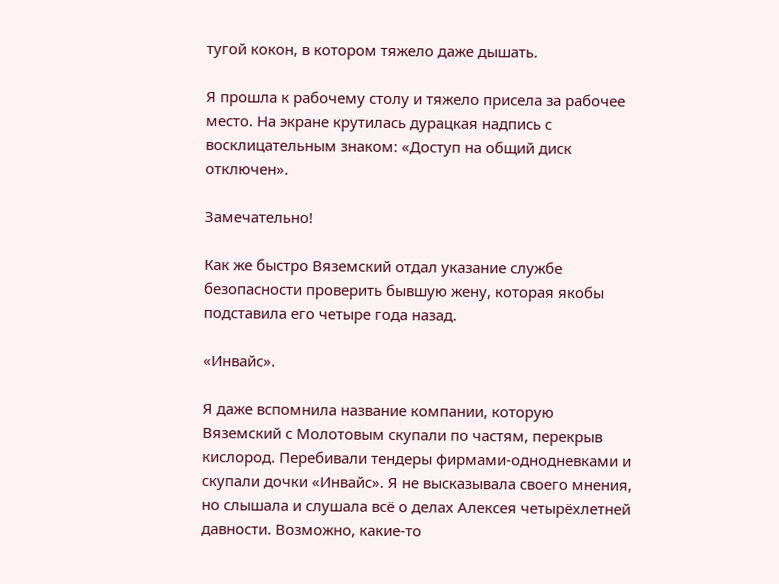тугой кокон, в котором тяжело даже дышать.

Я прошла к рабочему столу и тяжело присела за рабочее место. На экране крутилась дурацкая надпись с восклицательным знаком: «Доступ на общий диск отключен».

Замечательно!

Как же быстро Вяземский отдал указание службе безопасности проверить бывшую жену, которая якобы подставила его четыре года назад.

«Инвайс».

Я даже вспомнила название компании, которую Вяземский с Молотовым скупали по частям, перекрыв кислород. Перебивали тендеры фирмами-однодневками и скупали дочки «Инвайс». Я не высказывала своего мнения, но слышала и слушала всё о делах Алексея четырёхлетней давности. Возможно, какие-то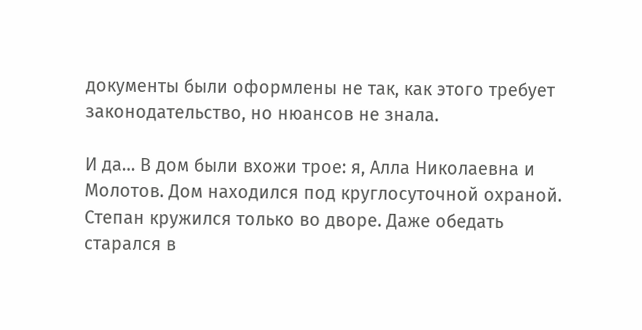документы были оформлены не так, как этого требует законодательство, но нюансов не знала.

И да… В дом были вхожи трое: я, Алла Николаевна и Молотов. Дом находился под круглосуточной охраной. Степан кружился только во дворе. Даже обедать старался в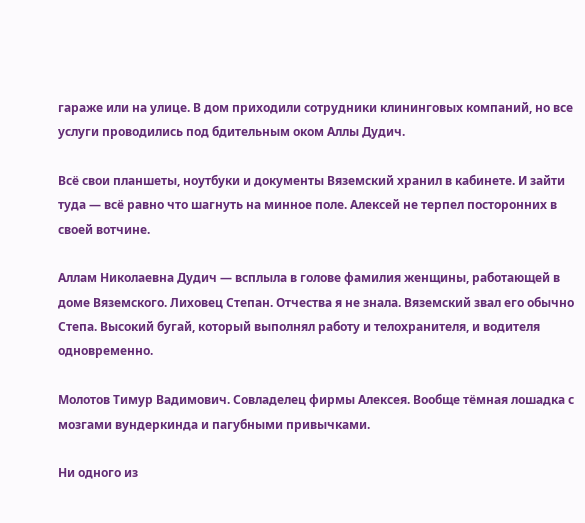гараже или на улице. В дом приходили сотрудники клининговых компаний, но все услуги проводились под бдительным оком Аллы Дудич.

Всё свои планшеты, ноутбуки и документы Вяземский хранил в кабинете. И зайти туда — всё равно что шагнуть на минное поле. Алексей не терпел посторонних в своей вотчине.

Аллам Николаевна Дудич — всплыла в голове фамилия женщины, работающей в доме Вяземского. Лиховец Степан. Отчества я не знала. Вяземский звал его обычно Степа. Высокий бугай, который выполнял работу и телохранителя, и водителя одновременно.

Молотов Тимур Вадимович. Совладелец фирмы Алексея. Вообще тёмная лошадка с мозгами вундеркинда и пагубными привычками.

Ни одного из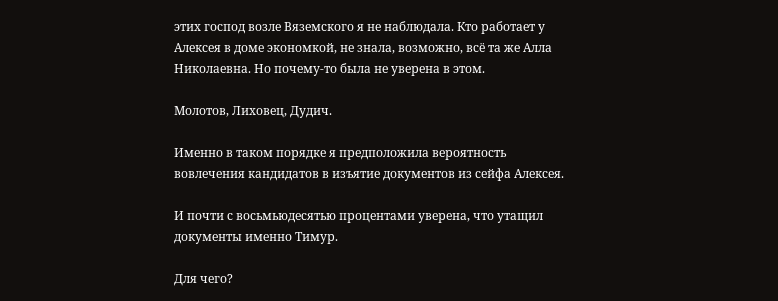этих господ возле Вяземского я не наблюдала. Кто работает у Алексея в доме экономкой, не знала, возможно, всё та же Алла Николаевна. Но почему-то была не уверена в этом.

Молотов, Лиховец, Дудич.

Именно в таком порядке я предположила вероятность вовлечения кандидатов в изъятие документов из сейфа Алексея.

И почти с восьмьюдесятью процентами уверена, что утащил документы именно Тимур.

Для чего?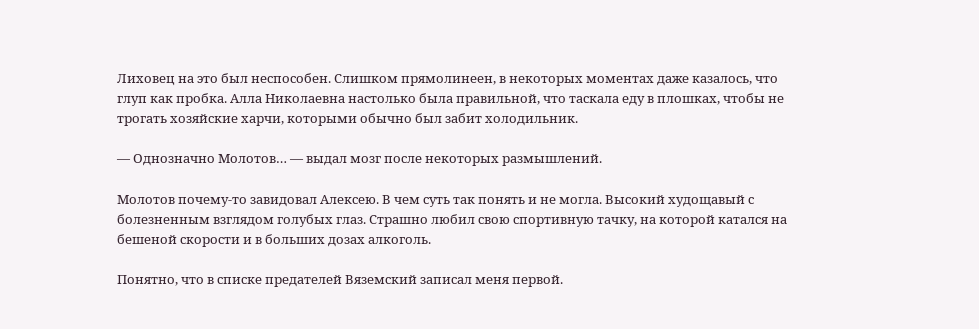Лиховец на это был неспособен. Слишком прямолинеен, в некоторых моментах даже казалось, что глуп как пробка. Алла Николаевна настолько была правильной, что таскала еду в плошках, чтобы не трогать хозяйские харчи, которыми обычно был забит холодильник.

— Однозначно Молотов… — выдал мозг после некоторых размышлений.

Молотов почему-то завидовал Алексею. В чем суть так понять и не могла. Высокий худощавый с болезненным взглядом голубых глаз. Страшно любил свою спортивную тачку, на которой катался на бешеной скорости и в больших дозах алкоголь.

Понятно, что в списке предателей Вяземский записал меня первой.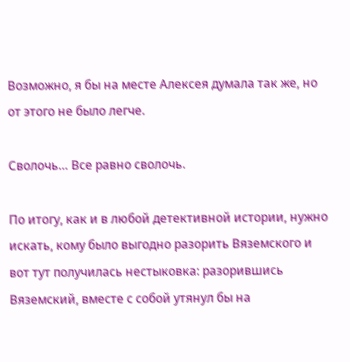Возможно, я бы на месте Алексея думала так же, но от этого не было легче.

Сволочь… Все равно сволочь.

По итогу, как и в любой детективной истории, нужно искать, кому было выгодно разорить Вяземского и вот тут получилась нестыковка: разорившись Вяземский, вместе с собой утянул бы на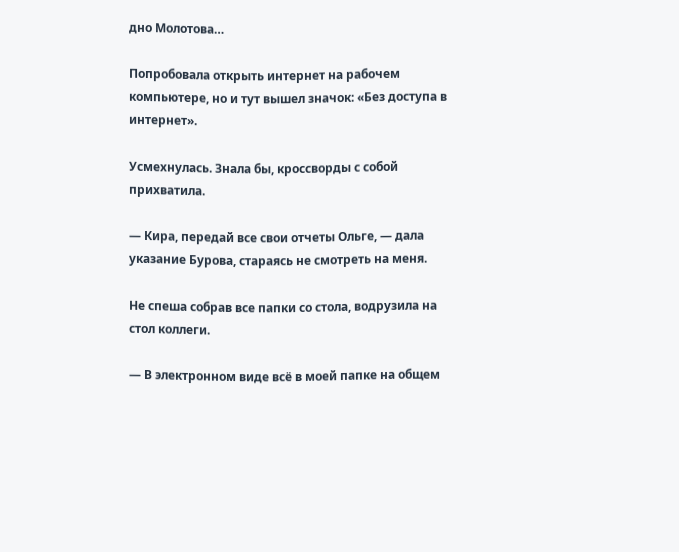дно Молотова…

Попробовала открыть интернет на рабочем компьютере, но и тут вышел значок: «Без доступа в интернет».

Усмехнулась. Знала бы, кроссворды с собой прихватила.

— Кира, передай все свои отчеты Ольге, — дала указание Бурова, стараясь не смотреть на меня.

Не спеша собрав все папки со стола, водрузила на стол коллеги.

— В электронном виде всё в моей папке на общем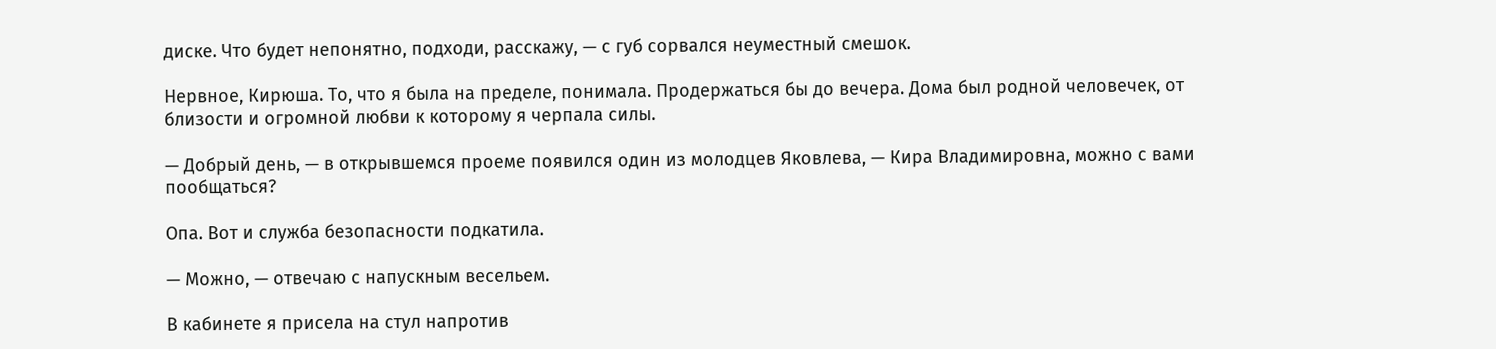диске. Что будет непонятно, подходи, расскажу, — с губ сорвался неуместный смешок.

Нервное, Кирюша. То, что я была на пределе, понимала. Продержаться бы до вечера. Дома был родной человечек, от близости и огромной любви к которому я черпала силы.

— Добрый день, — в открывшемся проеме появился один из молодцев Яковлева, — Кира Владимировна, можно с вами пообщаться?

Опа. Вот и служба безопасности подкатила.

— Можно, — отвечаю с напускным весельем.

В кабинете я присела на стул напротив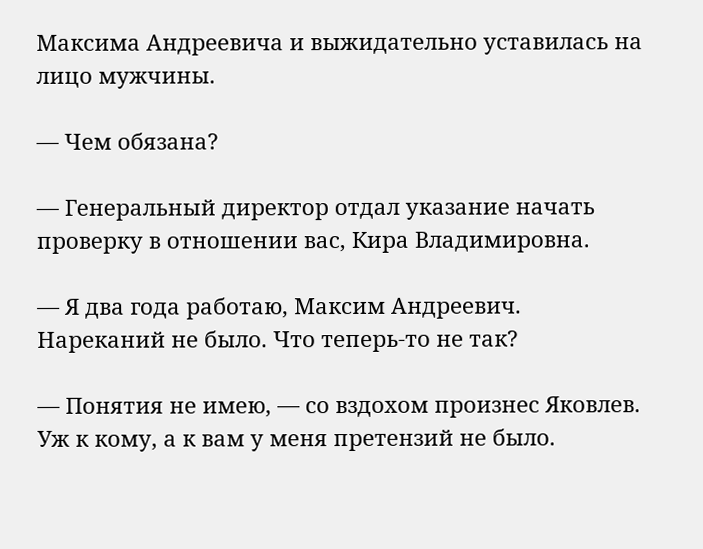Максима Андреевича и выжидательно уставилась на лицо мужчины.

— Чем обязана?

— Генеральный директор отдал указание начать проверку в отношении вас, Кира Владимировна.

— Я два года работаю, Максим Андреевич. Нареканий не было. Что теперь-то не так?

— Понятия не имею, — со вздохом произнес Яковлев. Уж к кому, а к вам у меня претензий не было.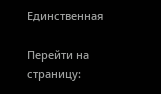Единственная

Перейти на страницу: